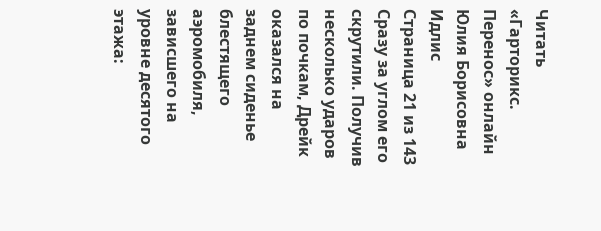Читать «Гарторикс. Перенос» онлайн
Юлия Борисовна Идлис
Страница 21 из 143
Сразу за углом его скрутили. Получив несколько ударов по почкам, Дрейк оказался на заднем сиденье блестящего аэромобиля, зависшего на уровне десятого этажа: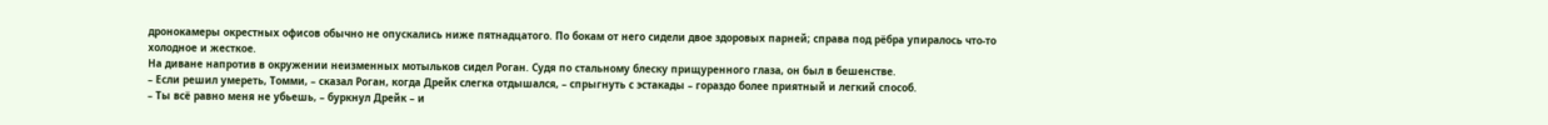дронокамеры окрестных офисов обычно не опускались ниже пятнадцатого. По бокам от него сидели двое здоровых парней; справа под рёбра упиралось что-то холодное и жесткое.
На диване напротив в окружении неизменных мотыльков сидел Роган. Судя по стальному блеску прищуренного глаза, он был в бешенстве.
– Если решил умереть, Томми, – сказал Роган, когда Дрейк слегка отдышался, – спрыгнуть с эстакады – гораздо более приятный и легкий способ.
– Ты всё равно меня не убьешь, – буркнул Дрейк – и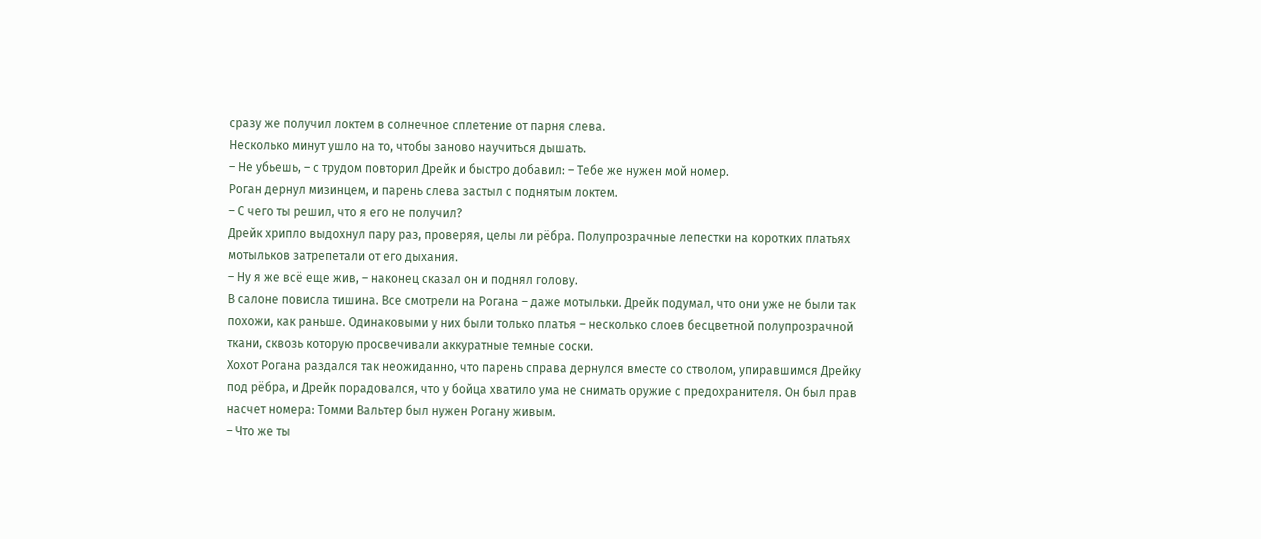сразу же получил локтем в солнечное сплетение от парня слева.
Несколько минут ушло на то, чтобы заново научиться дышать.
– Не убьешь, – с трудом повторил Дрейк и быстро добавил: – Тебе же нужен мой номер.
Роган дернул мизинцем, и парень слева застыл с поднятым локтем.
– С чего ты решил, что я его не получил?
Дрейк хрипло выдохнул пару раз, проверяя, целы ли рёбра. Полупрозрачные лепестки на коротких платьях мотыльков затрепетали от его дыхания.
– Ну я же всё еще жив, – наконец сказал он и поднял голову.
В салоне повисла тишина. Все смотрели на Рогана – даже мотыльки. Дрейк подумал, что они уже не были так похожи, как раньше. Одинаковыми у них были только платья – несколько слоев бесцветной полупрозрачной ткани, сквозь которую просвечивали аккуратные темные соски.
Хохот Рогана раздался так неожиданно, что парень справа дернулся вместе со стволом, упиравшимся Дрейку под рёбра, и Дрейк порадовался, что у бойца хватило ума не снимать оружие с предохранителя. Он был прав насчет номера: Томми Вальтер был нужен Рогану живым.
– Что же ты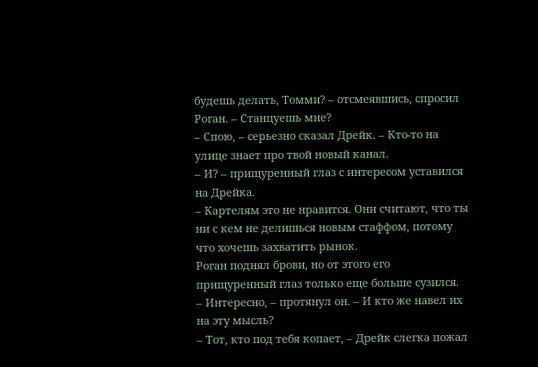будешь делать, Томми? – отсмеявшись, спросил Роган. – Станцуешь мне?
– Спою, – серьезно сказал Дрейк. – Кто-то на улице знает про твой новый канал.
– И? – прищуренный глаз с интересом уставился на Дрейка.
– Картелям это не нравится. Они считают, что ты ни с кем не делишься новым стаффом, потому что хочешь захватить рынок.
Роган поднял брови, но от этого его прищуренный глаз только еще больше сузился.
– Интересно, – протянул он. – И кто же навел их на эту мысль?
– Тот, кто под тебя копает, – Дрейк слегка пожал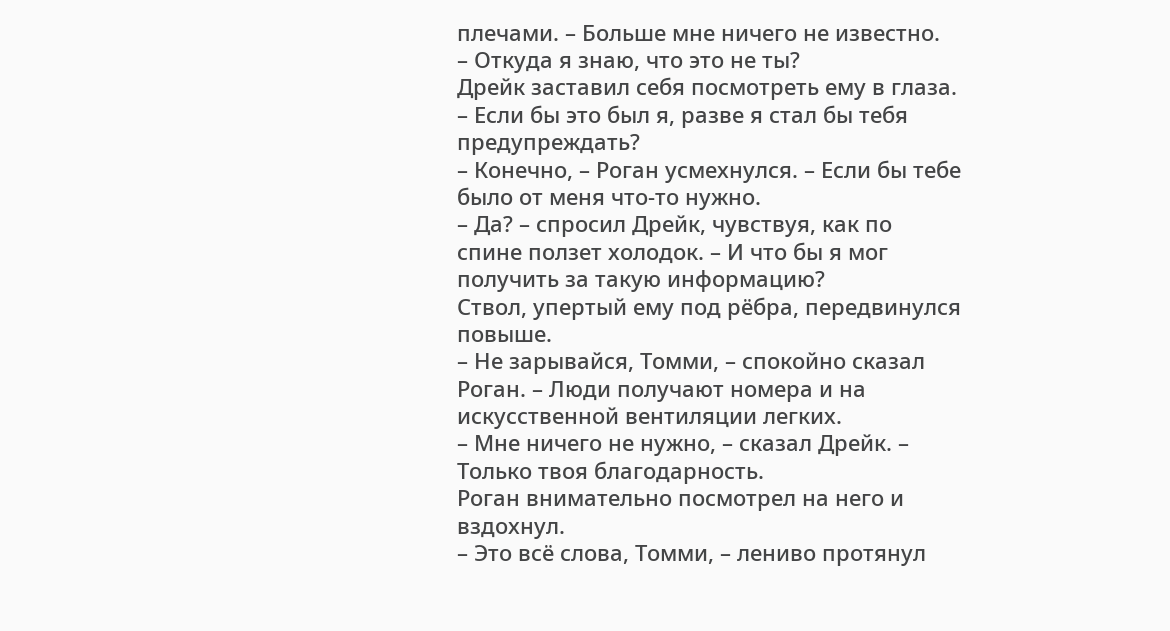плечами. – Больше мне ничего не известно.
– Откуда я знаю, что это не ты?
Дрейк заставил себя посмотреть ему в глаза.
– Если бы это был я, разве я стал бы тебя предупреждать?
– Конечно, – Роган усмехнулся. – Если бы тебе было от меня что-то нужно.
– Да? – спросил Дрейк, чувствуя, как по спине ползет холодок. – И что бы я мог получить за такую информацию?
Ствол, упертый ему под рёбра, передвинулся повыше.
– Не зарывайся, Томми, – спокойно сказал Роган. – Люди получают номера и на искусственной вентиляции легких.
– Мне ничего не нужно, – сказал Дрейк. – Только твоя благодарность.
Роган внимательно посмотрел на него и вздохнул.
– Это всё слова, Томми, – лениво протянул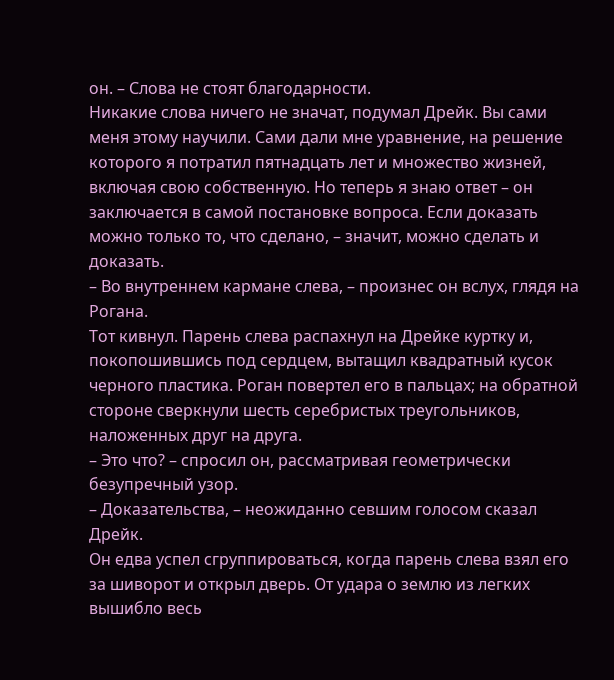он. – Слова не стоят благодарности.
Никакие слова ничего не значат, подумал Дрейк. Вы сами меня этому научили. Сами дали мне уравнение, на решение которого я потратил пятнадцать лет и множество жизней, включая свою собственную. Но теперь я знаю ответ – он заключается в самой постановке вопроса. Если доказать можно только то, что сделано, – значит, можно сделать и доказать.
– Во внутреннем кармане слева, – произнес он вслух, глядя на Рогана.
Тот кивнул. Парень слева распахнул на Дрейке куртку и, покопошившись под сердцем, вытащил квадратный кусок черного пластика. Роган повертел его в пальцах; на обратной стороне сверкнули шесть серебристых треугольников, наложенных друг на друга.
– Это что? – спросил он, рассматривая геометрически безупречный узор.
– Доказательства, – неожиданно севшим голосом сказал Дрейк.
Он едва успел сгруппироваться, когда парень слева взял его за шиворот и открыл дверь. От удара о землю из легких вышибло весь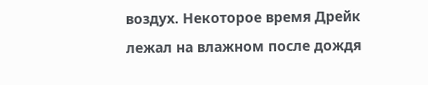воздух. Некоторое время Дрейк лежал на влажном после дождя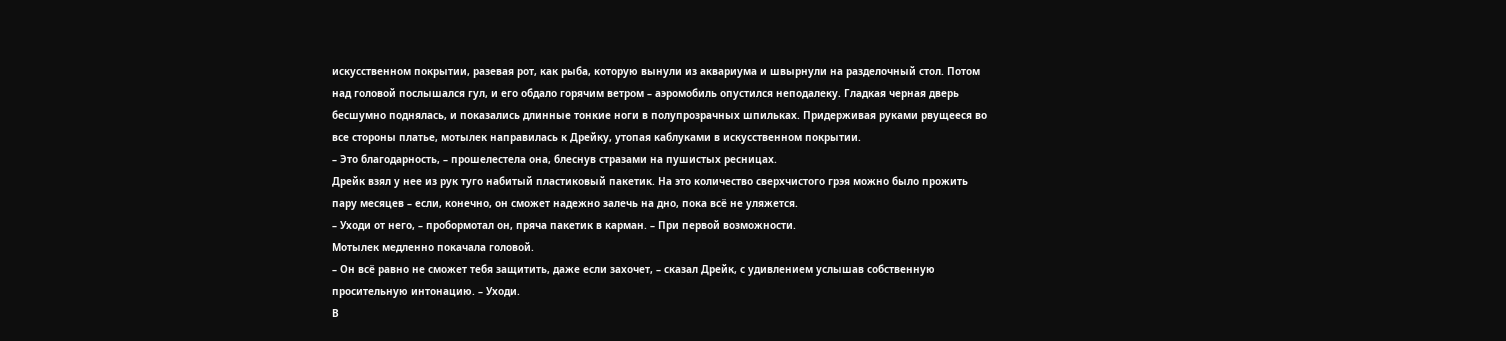искусственном покрытии, разевая рот, как рыба, которую вынули из аквариума и швырнули на разделочный стол. Потом над головой послышался гул, и его обдало горячим ветром – аэромобиль опустился неподалеку. Гладкая черная дверь бесшумно поднялась, и показались длинные тонкие ноги в полупрозрачных шпильках. Придерживая руками рвущееся во все стороны платье, мотылек направилась к Дрейку, утопая каблуками в искусственном покрытии.
– Это благодарность, – прошелестела она, блеснув стразами на пушистых ресницах.
Дрейк взял у нее из рук туго набитый пластиковый пакетик. На это количество сверхчистого грэя можно было прожить пару месяцев – если, конечно, он сможет надежно залечь на дно, пока всё не уляжется.
– Уходи от него, – пробормотал он, пряча пакетик в карман. – При первой возможности.
Мотылек медленно покачала головой.
– Он всё равно не сможет тебя защитить, даже если захочет, – сказал Дрейк, с удивлением услышав собственную просительную интонацию. – Уходи.
В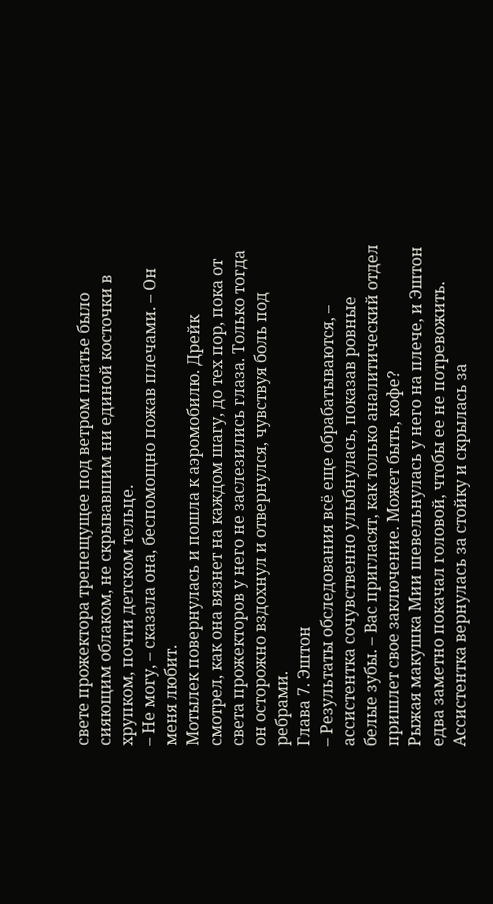свете прожектора трепещущее под ветром платье было сияющим облаком, не скрывавшим ни единой косточки в хрупком, почти детском тельце.
– Не могу, – сказала она, беспомощно пожав плечами. – Он меня любит.
Мотылек повернулась и пошла к аэромобилю. Дрейк смотрел, как она вязнет на каждом шагу, до тех пор, пока от света прожекторов у него не заслезились глаза. Только тогда он осторожно вздохнул и отвернулся, чувствуя боль под ребрами.
Глава 7. Эштон
– Результаты обследования всё еще обрабатываются, – ассистентка сочувственно улыбнулась, показав ровные белые зубы. – Вас пригласят, как только аналитический отдел пришлет свое заключение. Может быть, кофе?
Рыжая макушка Мии шевельнулась у него на плече, и Эштон едва заметно покачал головой, чтобы ее не потревожить. Ассистентка вернулась за стойку и скрылась за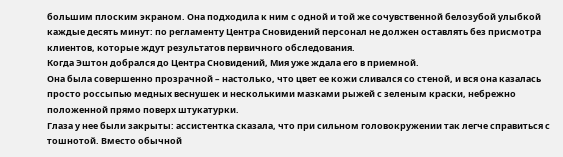большим плоским экраном. Она подходила к ним с одной и той же сочувственной белозубой улыбкой каждые десять минут: по регламенту Центра Сновидений персонал не должен оставлять без присмотра клиентов, которые ждут результатов первичного обследования.
Когда Эштон добрался до Центра Сновидений, Мия уже ждала его в приемной.
Она была совершенно прозрачной – настолько, что цвет ее кожи сливался со стеной, и вся она казалась просто россыпью медных веснушек и несколькими мазками рыжей с зеленым краски, небрежно положенной прямо поверх штукатурки.
Глаза у нее были закрыты: ассистентка сказала, что при сильном головокружении так легче справиться с тошнотой. Вместо обычной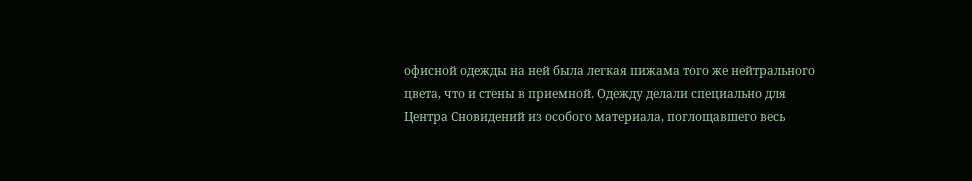офисной одежды на ней была легкая пижама того же нейтрального цвета, что и стены в приемной. Одежду делали специально для Центра Сновидений из особого материала, поглощавшего весь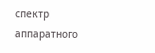спектр аппаратного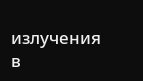излучения в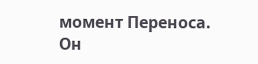момент Переноса.
Он